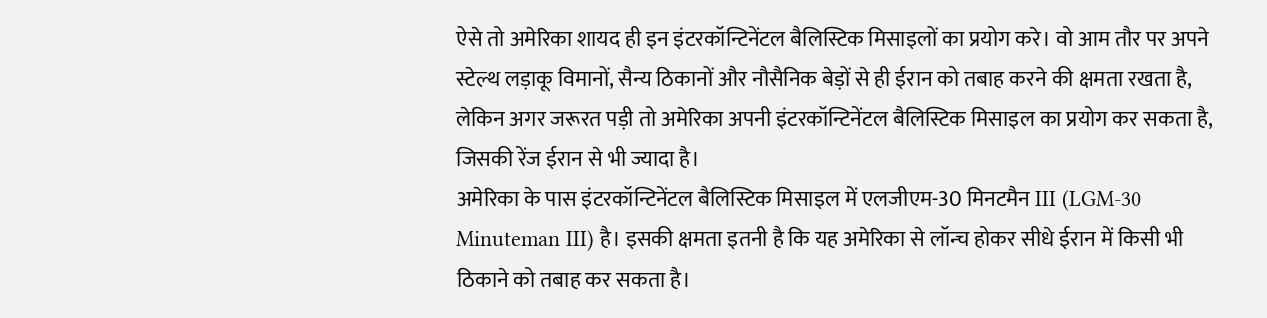ऐसे तो अमेरिका शायद ही इन इंटरकॉन्टिनेंटल बैलिस्टिक मिसाइलों का प्रयोग करे। वो आम तौर पर अपने स्टेल्थ लड़ाकू विमानों, सैन्य ठिकानों और नौसैनिक बेड़ों से ही ईरान को तबाह करने की क्षमता रखता है, लेकिन अगर जरूरत पड़ी तो अमेरिका अपनी इंटरकॉन्टिनेंटल बैलिस्टिक मिसाइल का प्रयोग कर सकता है, जिसकी रेंज ईरान से भी ज्यादा है।
अमेरिका के पास इंटरकॉन्टिनेंटल बैलिस्टिक मिसाइल में एलजीएम-30 मिनटमैन III (LGM-30 Minuteman III) है। इसकी क्षमता इतनी है कि यह अमेरिका से लॉन्च होकर सीधे ईरान में किसी भी ठिकाने को तबाह कर सकता है।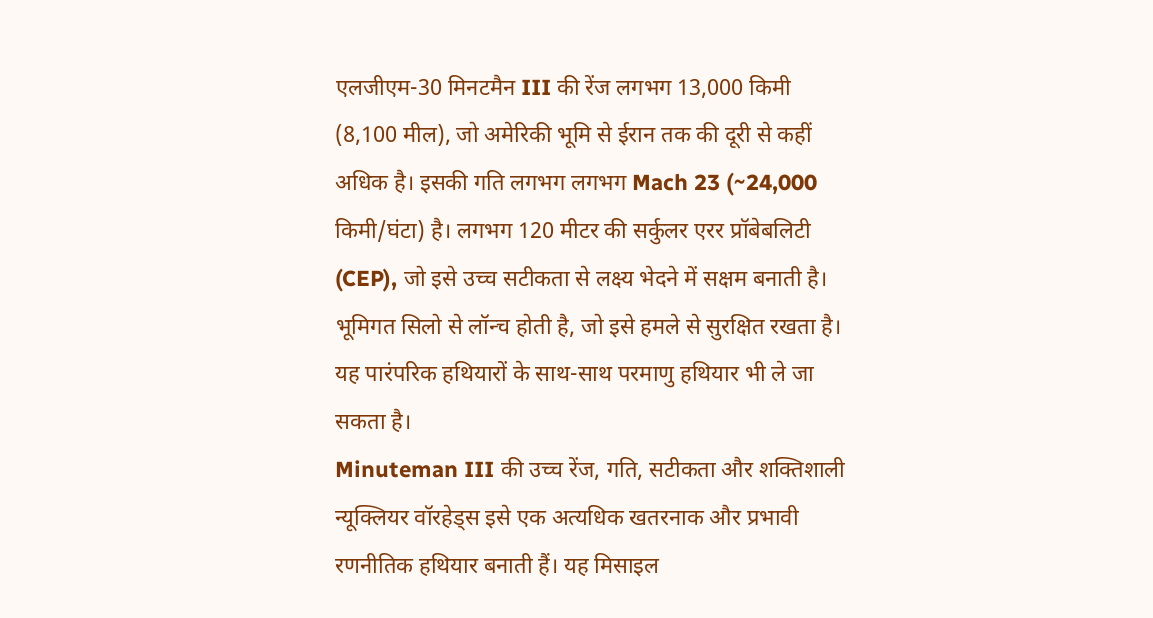एलजीएम-30 मिनटमैन III की रेंज लगभग 13,000 किमी (8,100 मील), जो अमेरिकी भूमि से ईरान तक की दूरी से कहीं अधिक है। इसकी गति लगभग लगभग Mach 23 (~24,000 किमी/घंटा) है। लगभग 120 मीटर की सर्कुलर एरर प्रॉबेबलिटी (CEP), जो इसे उच्च सटीकता से लक्ष्य भेदने में सक्षम बनाती है। भूमिगत सिलो से लॉन्च होती है, जो इसे हमले से सुरक्षित रखता है। यह पारंपरिक हथियारों के साथ-साथ परमाणु हथियार भी ले जा सकता है।
Minuteman III की उच्च रेंज, गति, सटीकता और शक्तिशाली न्यूक्लियर वॉरहेड्स इसे एक अत्यधिक खतरनाक और प्रभावी रणनीतिक हथियार बनाती हैं। यह मिसाइल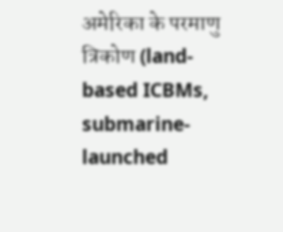अमेरिका के परमाणु त्रिकोण (land-based ICBMs, submarine-launched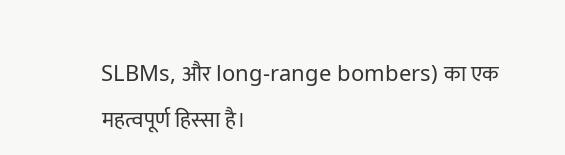SLBMs, और long-range bombers) का एक महत्वपूर्ण हिस्सा है।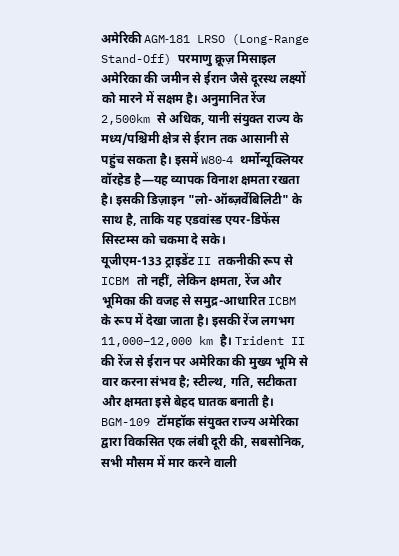अमेरिकी AGM‑181 LRSO (Long-Range Stand-Off) परमाणु क्रूज़ मिसाइल अमेरिका की जमीन से ईरान जैसे दूरस्थ लक्ष्यों को मारने में सक्षम है। अनुमानित रेंज 2,500km से अधिक, यानी संयुक्त राज्य के मध्य/पश्चिमी क्षेत्र से ईरान तक आसानी से पहुंच सकता है। इसमें W80‑4 थर्मोन्यूक्लियर वॉरहेड है—यह व्यापक विनाश क्षमता रखता है। इसकी डिज़ाइन "लो-ऑब्ज़र्वेबिलिटी" के साथ है, ताकि यह एडवांस्ड एयर-डिफेंस सिस्टम्स को चकमा दे सके।
यूजीएम-133 ट्राइडेंट II तकनीकी रूप से ICBM तो नहीं, लेकिन क्षमता, रेंज और भूमिका की वजह से समुद्र-आधारित ICBM के रूप में देखा जाता है। इसकी रेंज लगभग 11,000–12,000 km है। Trident II की रेंज से ईरान पर अमेरिका की मुख्य भूमि से वार करना संभव है; स्टील्थ, गति, सटीकता और क्षमता इसे बेहद घातक बनाती है।
BGM-109 टॉमहॉक संयुक्त राज्य अमेरिका द्वारा विकसित एक लंबी दूरी की, सबसोनिक, सभी मौसम में मार करने वाली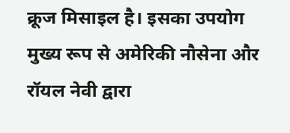क्रूज मिसाइल है। इसका उपयोग मुख्य रूप से अमेरिकी नौसेना और रॉयल नेवी द्वारा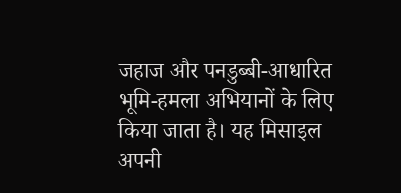जहाज और पनडुब्बी-आधारित भूमि-हमला अभियानों के लिए किया जाता है। यह मिसाइल अपनी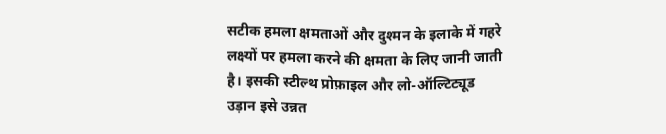सटीक हमला क्षमताओं और दुश्मन के इलाके में गहरे लक्ष्यों पर हमला करने की क्षमता के लिए जानी जाती है। इसकी स्टील्थ प्रोफ़ाइल और लो-ऑल्टिट्यूड उड़ान इसे उन्नत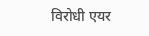विरोधी एयर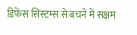डिफेंस सिस्टम्स से बचने में सक्षम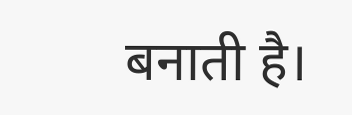बनाती है।